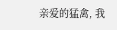亲爱的猛禽, 我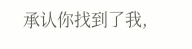承认你找到了我,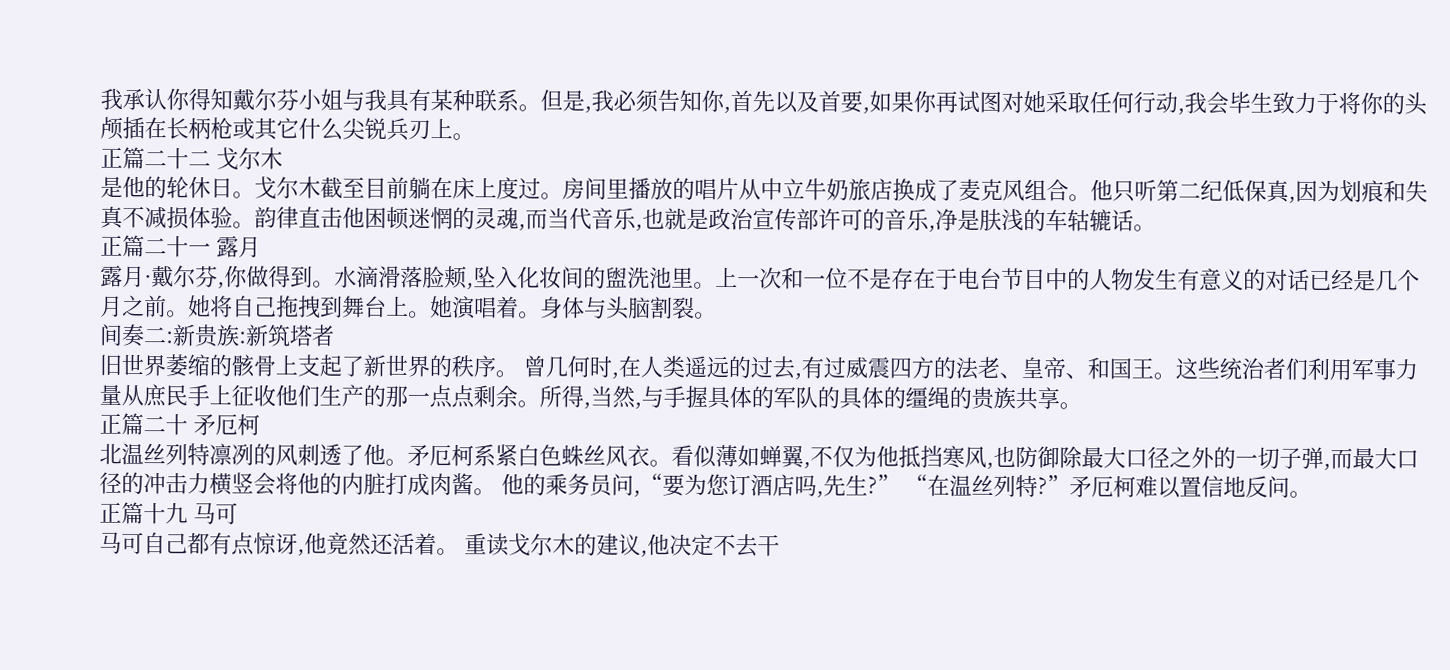我承认你得知戴尔芬小姐与我具有某种联系。但是,我必须告知你,首先以及首要,如果你再试图对她采取任何行动,我会毕生致力于将你的头颅插在长柄枪或其它什么尖锐兵刃上。
正篇二十二 戈尔木
是他的轮休日。戈尔木截至目前躺在床上度过。房间里播放的唱片从中立牛奶旅店换成了麦克风组合。他只听第二纪低保真,因为划痕和失真不减损体验。韵律直击他困顿迷惘的灵魂,而当代音乐,也就是政治宣传部许可的音乐,净是肤浅的车轱辘话。
正篇二十一 露月
露月·戴尔芬,你做得到。水滴滑落脸颊,坠入化妆间的盥洗池里。上一次和一位不是存在于电台节目中的人物发生有意义的对话已经是几个月之前。她将自己拖拽到舞台上。她演唱着。身体与头脑割裂。
间奏二:新贵族:新筑塔者
旧世界萎缩的骸骨上支起了新世界的秩序。 曾几何时,在人类遥远的过去,有过威震四方的法老、皇帝、和国王。这些统治者们利用军事力量从庶民手上征收他们生产的那一点点剩余。所得,当然,与手握具体的军队的具体的缰绳的贵族共享。
正篇二十 矛厄柯
北温丝列特凛冽的风刺透了他。矛厄柯系紧白色蛛丝风衣。看似薄如蝉翼,不仅为他抵挡寒风,也防御除最大口径之外的一切子弹,而最大口径的冲击力横竖会将他的内脏打成肉酱。 他的乘务员问,“要为您订酒店吗,先生?” “在温丝列特?”矛厄柯难以置信地反问。
正篇十九 马可
马可自己都有点惊讶,他竟然还活着。 重读戈尔木的建议,他决定不去干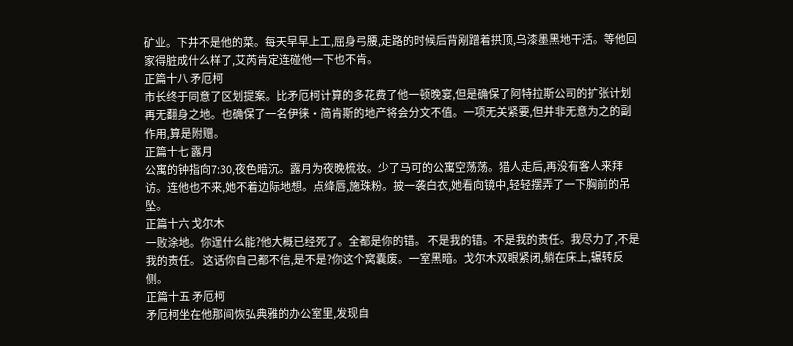矿业。下井不是他的菜。每天早早上工,屈身弓腰,走路的时候后背剐蹭着拱顶,乌漆墨黑地干活。等他回家得脏成什么样了,艾芮肯定连碰他一下也不肯。
正篇十八 矛厄柯
市长终于同意了区划提案。比矛厄柯计算的多花费了他一顿晚宴,但是确保了阿特拉斯公司的扩张计划再无翻身之地。也确保了一名伊徕·简肯斯的地产将会分文不值。一项无关紧要,但并非无意为之的副作用,算是附赠。
正篇十七 露月
公寓的钟指向7:30,夜色暗沉。露月为夜晚梳妆。少了马可的公寓空荡荡。猎人走后,再没有客人来拜访。连他也不来,她不着边际地想。点绛唇,施珠粉。披一袭白衣,她看向镜中,轻轻摆弄了一下胸前的吊坠。
正篇十六 戈尔木
一败涂地。你逞什么能?他大概已经死了。全都是你的错。 不是我的错。不是我的责任。我尽力了,不是我的责任。 这话你自己都不信,是不是?你这个窝囊废。一室黑暗。戈尔木双眼紧闭,躺在床上,辗转反侧。
正篇十五 矛厄柯
矛厄柯坐在他那间恢弘典雅的办公室里,发现自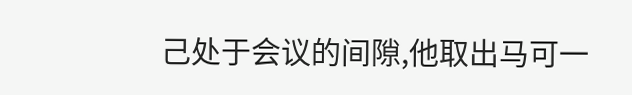己处于会议的间隙,他取出马可一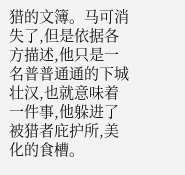猎的文簿。马可消失了,但是依据各方描述,他只是一名普普通通的下城壮汉,也就意味着一件事,他躲进了被猎者庇护所,美化的食槽。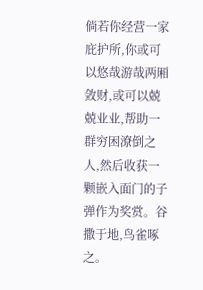倘若你经营一家庇护所,你或可以悠哉游哉两厢敛财,或可以兢兢业业,帮助一群穷困潦倒之人,然后收获一颗嵌入面门的子弹作为奖赏。谷撒于地,鸟雀啄之。